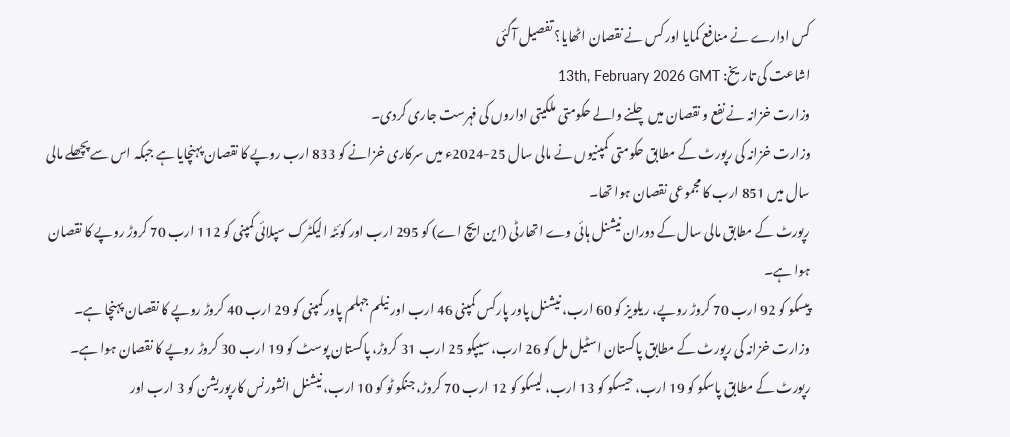کس ادارے نے منافع کمایا اور کس نے نقصان اٹھایا؟ تفصیل آگئی
اشاعت کی تاریخ: 13th, February 2026 GMT
وزارت خزانہ نے نفع و نقصان میں چلنے والے حکومتی ملکیتی اداروں کی فہرست جاری کردی۔
وزارت خزانہ کی رپورٹ کے مطابق حکومتی کمپنیوں نے مالی سال 25-2024ء میں سرکاری خزانے کو 833 ارب روپے کا نقصان پہنچایا ہے جبکہ اس سے پچھلے مالی سال میں 851 ارب کا مجموعی نقصان ہوا تھا۔
رپورٹ کے مطابق مالی سال کے دوران نیشنل ہائی وے اتھارٹی (این ایچ اے) کو 295 ارب اور کوئٹہ الیکٹرک سپلائی کمپنی کو 112 ارب 70 کروڑ روپے کا نقصان ہوا ہے۔
پیسکو کو 92 ارب 70 کروڑ روپے، ریلویز کو 60 ارب، نیشنل پاور پارکس کمپنی 46 ارب اور نیلم جہلم پاور کمپنی کو 29 ارب 40 کروڑ روپے کا نقصان پہنچا ہے۔
وزارت خزانہ کی رپورٹ کے مطابق پاکستان اسٹیل مل کو 26 ارب، سیپکو 25 ارب 31 کروڑ، پاکستان پوسٹ کو 19 ارب 30 کروڑ روپے کا نقصان ہوا ہے۔
رپورٹ کے مطابق پاسکو کو 19 ارب، حیسکو کو 13 ارب، لیسکو کو 12 ارب 70 کروڑ، جنکو ٹو کو 10 ارب، نیشنل انشورنس کارپوریشن کو 3 ارب اور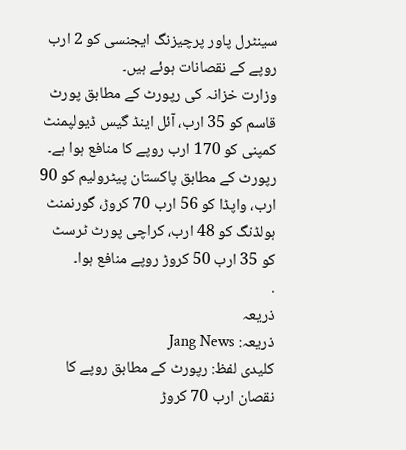سینٹرل پاور پرچیزنگ ایجنسی کو 2 ارب روپے کے نقصانات ہوئے ہیں۔
وزارت خزانہ کی رپورٹ کے مطابق پورٹ قاسم کو 35 ارب، آئل اینڈ گیس ڈیولپمنٹ کمپنی کو 170 ارب روپے کا منافع ہوا ہے۔
رپورٹ کے مطابق پاکستان پیٹرولیم کو 90 ارب، واپڈا کو 56 ارب 70 کروڑ، گورنمنٹ ہولڈنگ کو 48 ارب، کراچی پورٹ ٹرسٹ کو 35 ارب 50 کروڑ روپے منافع ہوا۔
.
ذریعہ
ذریعہ: Jang News
کلیدی لفظ: رپورٹ کے مطابق روپے کا نقصان ارب 70 کروڑ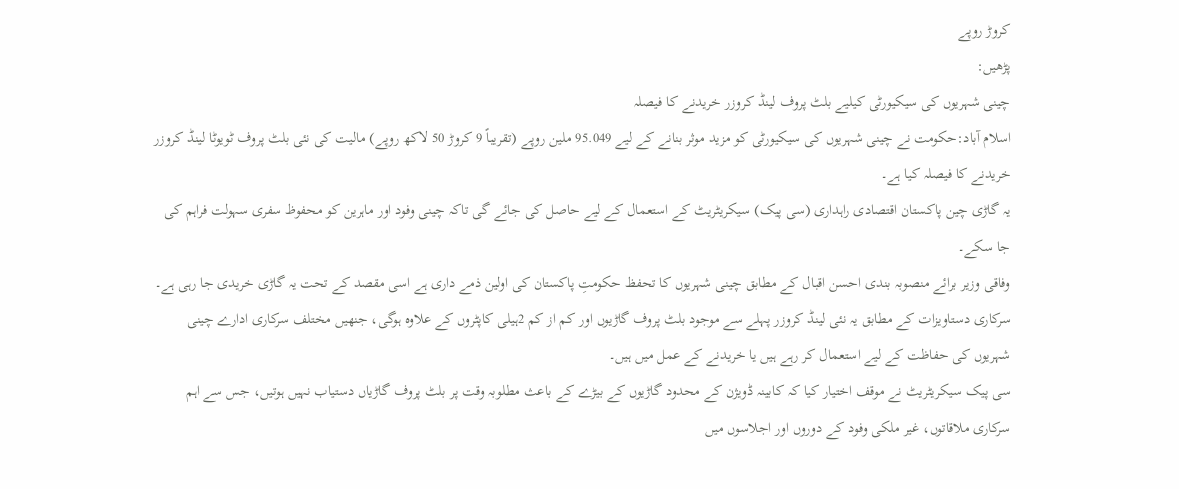کروڑ روپے
پڑھیں:
چینی شہریوں کی سیکیورٹی کیلیے بلٹ پروف لینڈ کروزر خریدنے کا فیصلہ
اسلام آباد:حکومت نے چینی شہریوں کی سیکیورٹی کو مزید موثر بنانے کے لیے 95.049 ملین روپے (تقریباً 9 کروڑ 50 لاکھ روپے) مالیت کی نئی بلٹ پروف ٹویوٹا لینڈ کروزر خریدنے کا فیصلہ کیا ہے۔
یہ گاڑی چین پاکستان اقتصادی راہداری (سی پیک) سیکریٹریٹ کے استعمال کے لیے حاصل کی جائے گی تاکہ چینی وفود اور ماہرین کو محفوظ سفری سہولت فراہم کی جا سکے۔
وفاقی وزیر برائے منصوبہ بندی احسن اقبال کے مطابق چینی شہریوں کا تحفظ حکومتِ پاکستان کی اولین ذمے داری ہے اسی مقصد کے تحت یہ گاڑی خریدی جا رہی ہے۔
سرکاری دستاویزات کے مطابق یہ نئی لینڈ کروزر پہلے سے موجود بلٹ پروف گاڑیوں اور کم از کم 2ہیلی کاپٹروں کے علاوہ ہوگی، جنھیں مختلف سرکاری ادارے چینی شہریوں کی حفاظت کے لیے استعمال کر رہے ہیں یا خریدنے کے عمل میں ہیں۔
سی پیک سیکریٹریٹ نے موقف اختیار کیا کہ کابینہ ڈویژن کے محدود گاڑیوں کے بیڑے کے باعث مطلوبہ وقت پر بلٹ پروف گاڑیاں دستیاب نہیں ہوتیں، جس سے اہم سرکاری ملاقاتوں، غیر ملکی وفود کے دوروں اور اجلاسوں میں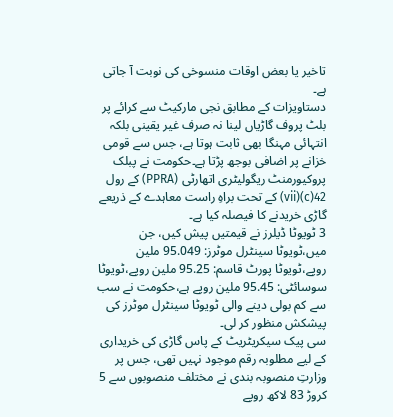تاخیر یا بعض اوقات منسوخی کی نوبت آ جاتی ہے۔
دستاویزات کے مطابق نجی مارکیٹ سے کرائے پر بلٹ پروف گاڑیاں لینا نہ صرف غیر یقینی بلکہ انتہائی مہنگا بھی ثابت ہوتا ہے، جس سے قومی خزانے پر اضافی بوجھ پڑتا ہے۔حکومت نے پبلک پروکیورمنٹ ریگولیٹری اتھارٹی (PPRA) کے رول 42(c)(vii) کے تحت براہِ راست معاہدے کے ذریعے گاڑی خریدنے کا فیصلہ کیا ہے۔
3 ٹویوٹا ڈیلرز نے قیمتیں پیش کیں، جن میں،ٹویوٹا سینٹرل موٹرز: 95.049 ملین روپے،ٹویوٹا پورٹ قاسم: 95.25 ملین روپے،ٹویوٹا سوسائٹی: 95.45 ملین روپے ہے،حکومت نے سب سے کم بولی دینے والی ٹویوٹا سینٹرل موٹرز کی پیشکش منظور کر لی۔
سی پیک سیکریٹریٹ کے پاس گاڑی کی خریداری کے لیے مطلوبہ رقم موجود نہیں تھی، جس پر وزارتِ منصوبہ بندی نے مختلف منصوبوں سے 5 کروڑ 83 لاکھ روپے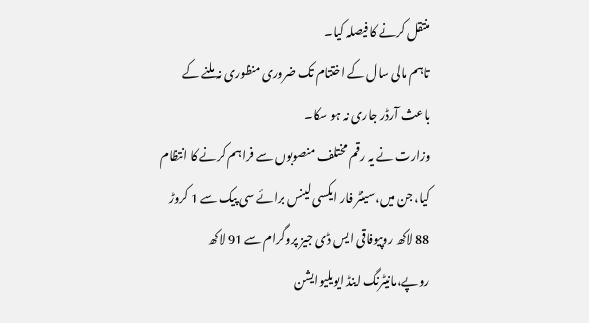منتقل کرنے کا فیصلہ کیا۔
تاہم مالی سال کے اختتام تک ضروری منظوری نہ ملنے کے باعث آرڈر جاری نہ ہو سکا۔
وزارت نے یہ رقم مختلف منصوبوں سے فراہم کرنے کا انتظام کیا، جن میں،سینٹر فار ایکسی لینس برائے سی پیک سے 1 کروڑ 88 لاکھ روپیوفاقی ایس ڈی جیز پروگرام سے 91 لاکھ روپے،مانیٹرنگ اینڈ ایویلیوایشن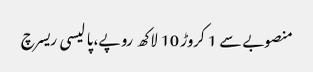منصوبے سے 1 کروڑ 10 لاکھ روپے،پالیسی ریسرچ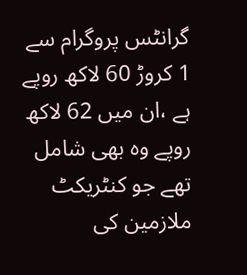گرانٹس پروگرام سے 1 کروڑ 60 لاکھ روپے ہے ،ان میں 62 لاکھ روپے وہ بھی شامل تھے جو کنٹریکٹ ملازمین کی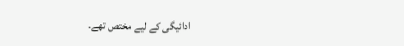ادائیگی کے لیے مختص تھے۔